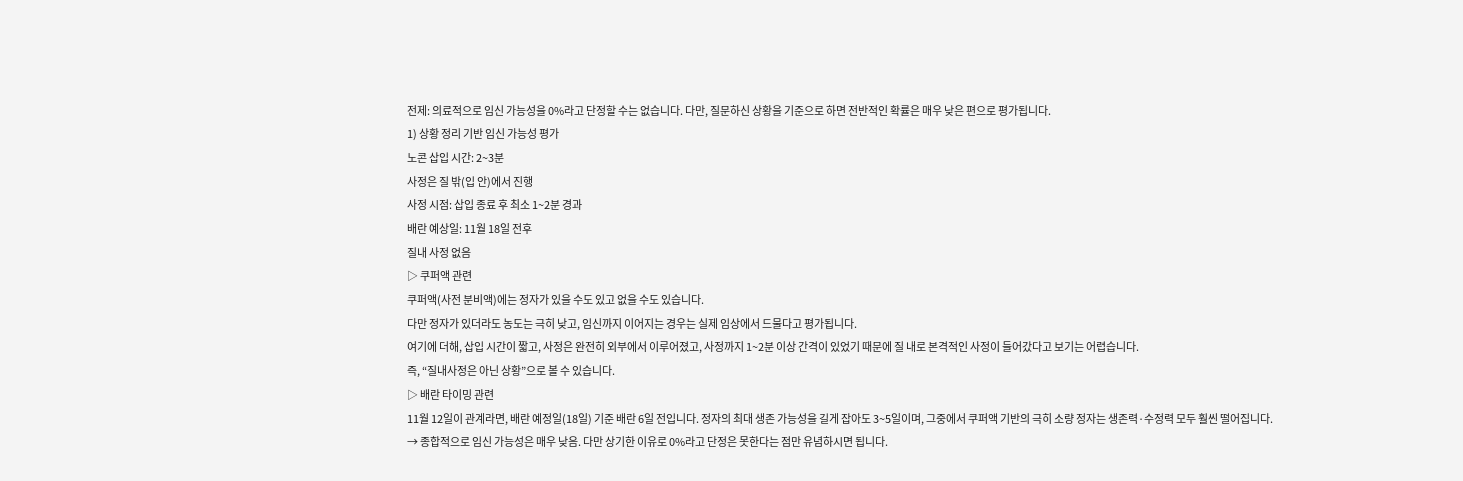전제: 의료적으로 임신 가능성을 0%라고 단정할 수는 없습니다. 다만, 질문하신 상황을 기준으로 하면 전반적인 확률은 매우 낮은 편으로 평가됩니다.
1) 상황 정리 기반 임신 가능성 평가
노콘 삽입 시간: 2~3분
사정은 질 밖(입 안)에서 진행
사정 시점: 삽입 종료 후 최소 1~2분 경과
배란 예상일: 11월 18일 전후
질내 사정 없음
▷ 쿠퍼액 관련
쿠퍼액(사전 분비액)에는 정자가 있을 수도 있고 없을 수도 있습니다.
다만 정자가 있더라도 농도는 극히 낮고, 임신까지 이어지는 경우는 실제 임상에서 드물다고 평가됩니다.
여기에 더해, 삽입 시간이 짧고, 사정은 완전히 외부에서 이루어졌고, 사정까지 1~2분 이상 간격이 있었기 때문에 질 내로 본격적인 사정이 들어갔다고 보기는 어렵습니다.
즉, “질내사정은 아닌 상황”으로 볼 수 있습니다.
▷ 배란 타이밍 관련
11월 12일이 관계라면, 배란 예정일(18일) 기준 배란 6일 전입니다. 정자의 최대 생존 가능성을 길게 잡아도 3~5일이며, 그중에서 쿠퍼액 기반의 극히 소량 정자는 생존력·수정력 모두 훨씬 떨어집니다.
→ 종합적으로 임신 가능성은 매우 낮음. 다만 상기한 이유로 0%라고 단정은 못한다는 점만 유념하시면 됩니다.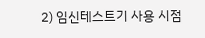2) 임신테스트기 사용 시점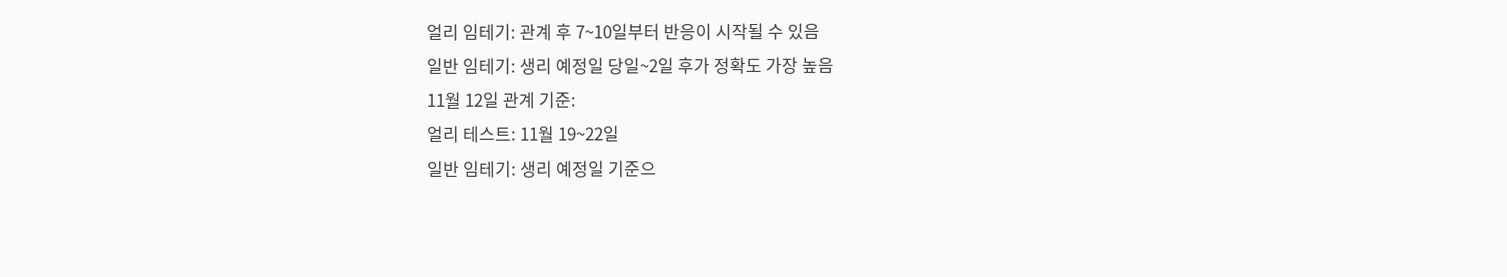얼리 임테기: 관계 후 7~10일부터 반응이 시작될 수 있음
일반 임테기: 생리 예정일 당일~2일 후가 정확도 가장 높음
11월 12일 관계 기준:
얼리 테스트: 11월 19~22일
일반 임테기: 생리 예정일 기준으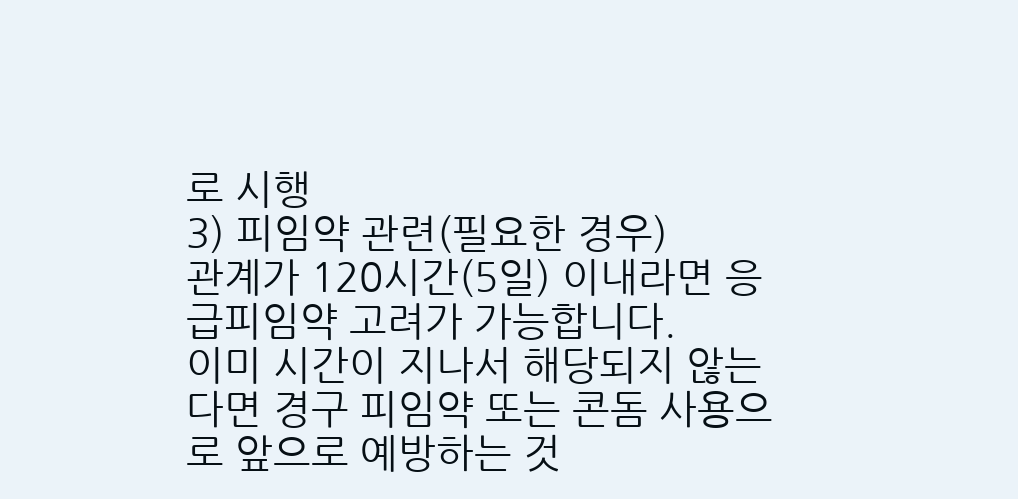로 시행
3) 피임약 관련(필요한 경우)
관계가 120시간(5일) 이내라면 응급피임약 고려가 가능합니다.
이미 시간이 지나서 해당되지 않는다면 경구 피임약 또는 콘돔 사용으로 앞으로 예방하는 것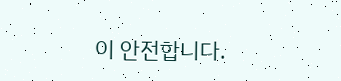이 안전합니다.